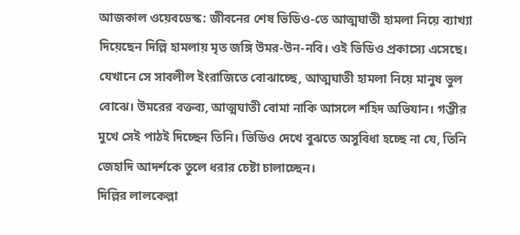আজকাল ওয়েবডেস্ক: জীবনের শেষ ভিডিও-তে আত্মঘাতী হামলা নিয়ে ব্যাখ্যা দিয়েছেন দিল্লি হামলায় মৃত জঙ্গি উমর-উন-নবি। ওই ভিডিও প্রকাস্যে এসেছে। যেখানে সে সাবলীল ইংরাজিতে বোঝাচ্ছে, আত্মঘাতী হামলা নিয়ে মানুষ ভুল বোঝে। উমরের বক্তব্য, আত্মঘাতী বোমা নাকি আসলে শহিদ অভিযান। গম্ভীর মুখে সেই পাঠই দিচ্ছেন তিনি। ভিডিও দেখে বুঝতে অসুবিধা হচ্ছে না যে, তিনি জেহাদি আদর্শকে তুলে ধরার চেষ্টা চালাচ্ছেন।
দিল্লির লালকেল্লা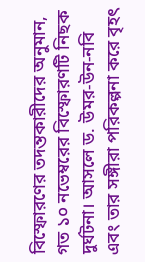বিস্ফোরণের তদন্তকারীদের অনুমান, গত ১০ নভেম্বরের বিস্ফোরণটি নিছক দুর্ঘটনা। আসলে ড. উমর-উন-নবি এবং তার সঙ্গীরা পরিকল্পনা করে বৃহৎ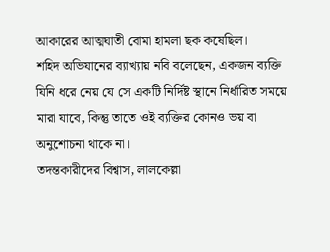আকারের আত্মঘাতী বোমা হামলা ছক কষেছিল।
শহিদ অভিযানের ব্যাখ্যায় নবি বলেছেন, একজন ব্যক্তি যিনি ধরে নেয় যে সে একটি নির্দিষ্ট স্থানে নির্ধারিত সময়ে মারা যাবে, কিন্তু তাতে ওই ব্যক্তির কোনও ভয় বা অনুশোচনা থাকে না।
তদন্তকারীদের বিশ্বাস, লালকেল্লা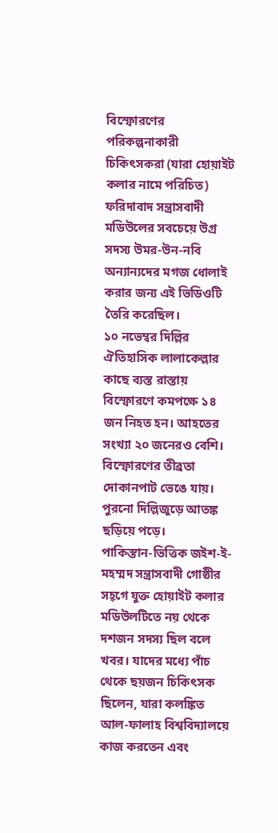বিস্ফোরণের পরিকল্পনাকারী চিকিৎসকরা (যারা হোয়াইট কলার নামে পরিচিত) ফরিদাবাদ সন্ত্রাসবাদী মডিউলের সবচেয়ে উগ্র সদস্য উমর-উন-নবি অন্যান্যদের মগজ ধোলাই করার জন্য এই ভিডিওটি তৈরি করেছিল।
১০ নভেম্বর দিল্লির ঐতিহাসিক লালাকেল্লার কাছে ব্যস্ত রাস্তায় বিস্ফোরণে কমপক্ষে ১৪ জন নিহত হন। আহতের সংখ্যা ২০ জনেরও বেশি। বিস্ফোরণের তীব্রতা দোকানপাট ভেঙে যায়। পুরনো দিল্লিজুড়ে আতঙ্ক ছড়িয়ে পড়ে।
পাকিস্তান-ভিত্তিক জইশ-ই-মহম্মদ সন্ত্রাসবাদী গোষ্ঠীর সহ্গে যুক্ত হোয়াইট কলার মডিউলটিতে নয় থেকে দশজন সদস্য ছিল বলে খবর। যাদের মধ্যে পাঁচ থেকে ছয়জন চিকিৎসক ছিলেন, যারা কলঙ্কিত আল-ফালাহ বিশ্ববিদ্যালয়ে কাজ করতেন এবং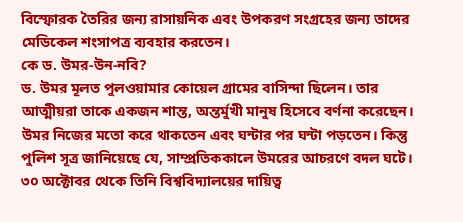বিস্ফোরক তৈরির জন্য রাসায়নিক এবং উপকরণ সংগ্রহের জন্য তাদের মেডিকেল শংসাপত্র ব্যবহার করতেন।
কে ড. উমর-উন-নবি?
ড. উমর মূলত পুলওয়ামার কোয়েল গ্রামের বাসিন্দা ছিলেন। তার আত্মীয়রা তাকে একজন শান্ত, অন্তর্মুখী মানুষ হিসেবে বর্ণনা করেছেন। উমর নিজের মতো করে থাকতেন এবং ঘন্টার পর ঘন্টা পড়তেন। কিন্তু পুলিশ সূত্র জানিয়েছে যে, সাম্প্রতিককালে উমরের আচরণে বদল ঘটে। ৩০ অক্টোবর থেকে তিনি বিশ্ববিদ্যালয়ের দায়িত্ব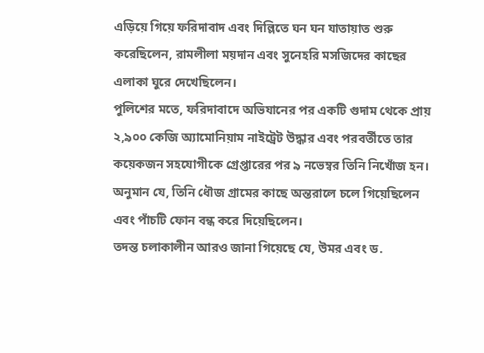এড়িয়ে গিয়ে ফরিদাবাদ এবং দিল্লিতে ঘন ঘন যাতায়াত শুরু করেছিলেন, রামলীলা ময়দান এবং সুনেহরি মসজিদের কাছের এলাকা ঘুরে দেখেছিলেন।
পুলিশের মতে, ফরিদাবাদে অভিযানের পর একটি গুদাম থেকে প্রায় ২,৯০০ কেজি অ্যামোনিয়াম নাইট্রেট উদ্ধার এবং পরবর্তীতে তার কয়েকজন সহযোগীকে গ্রেপ্তারের পর ৯ নভেম্বর তিনি নিখোঁজ হন। অনুমান যে, তিনি ধৌজ গ্রামের কাছে অন্তরালে চলে গিয়েছিলেন এবং পাঁচটি ফোন বন্ধ করে দিয়েছিলেন।
তদন্ত চলাকালীন আরও জানা গিয়েছে যে, উমর এবং ড.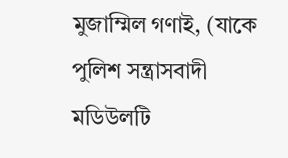মুজাম্মিল গণাই, (যাকে পুলিশ সন্ত্রাসবাদী মডিউলটি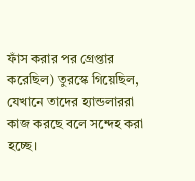ফাঁস করার পর গ্রেপ্তার করেছিল) তুরস্কে গিয়েছিল, যেখানে তাদের হ্যান্ডলাররা কাজ করছে বলে সন্দেহ করা হচ্ছে।